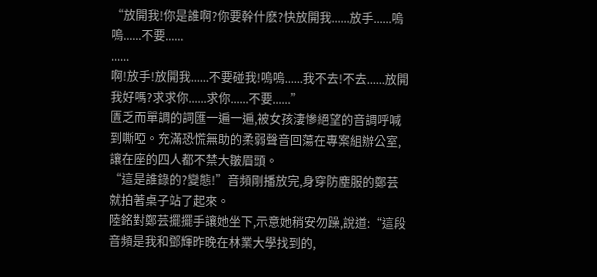“放開我!你是誰啊?你要幹什麽?快放開我......放手......嗚嗚......不要......
......
啊!放手!放開我......不要碰我!嗚嗚......我不去!不去......放開我好嗎?求求你......求你......不要......”
匱乏而單調的詞匯一遍一遍,被女孩淒慘絕望的音調呼喊到嘶啞。充滿恐慌無助的柔弱聲音回蕩在專案組辦公室,讓在座的四人都不禁大皺眉頭。
“這是誰錄的?變態!”音頻剛播放完,身穿防塵服的鄭芸就拍著桌子站了起來。
陸銘對鄭芸擺擺手讓她坐下,示意她稍安勿躁,說道:“這段音頻是我和鄧輝昨晚在林業大學找到的,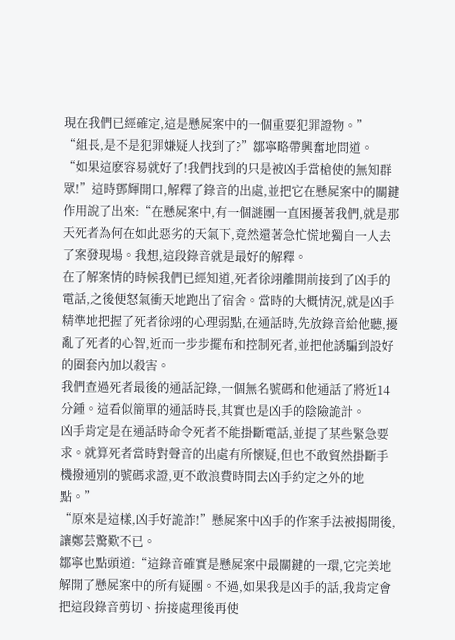現在我們已經確定,這是懸屍案中的一個重要犯罪證物。”
“組長,是不是犯罪嫌疑人找到了?”鄒寧略帶興奮地問道。
“如果這麽容易就好了!我們找到的只是被凶手當槍使的無知群眾!”這時鄧輝開口,解釋了錄音的出處,並把它在懸屍案中的關鍵作用說了出來:“在懸屍案中,有一個謎團一直困擾著我們,就是那天死者為何在如此惡劣的天氣下,竟然還著急忙慌地獨自一人去了案發現場。我想,這段錄音就是最好的解釋。
在了解案情的時候我們已經知道,死者徐翊離開前接到了凶手的電話,之後便怒氣衝天地跑出了宿舍。當時的大概情況,就是凶手精準地把握了死者徐翊的心理弱點,在通話時,先放錄音給他聽,擾亂了死者的心智,近而一步步擺布和控制死者,並把他誘騙到設好的圈套內加以殺害。
我們查過死者最後的通話記錄,一個無名號碼和他通話了將近14分鍾。這看似簡單的通話時長,其實也是凶手的陰險詭計。
凶手肯定是在通話時命令死者不能掛斷電話,並提了某些緊急要求。就算死者當時對聲音的出處有所懷疑,但也不敢貿然掛斷手機撥通別的號碼求證,更不敢浪費時間去凶手約定之外的地點。”
“原來是這樣,凶手好詭詐!”懸屍案中凶手的作案手法被揭開後,讓鄭芸驚歎不已。
鄒寧也點頭道:“這錄音確實是懸屍案中最關鍵的一環,它完美地解開了懸屍案中的所有疑團。不過,如果我是凶手的話,我肯定會把這段錄音剪切、拚接處理後再使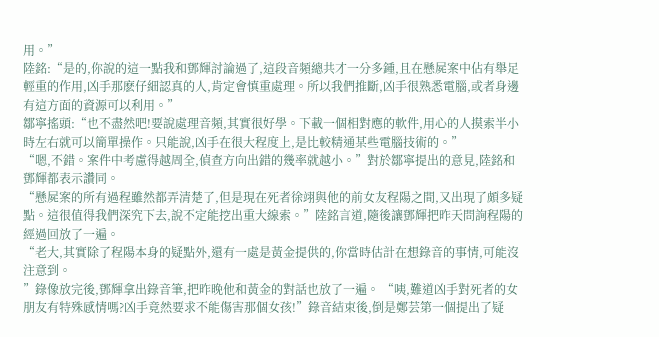用。”
陸銘:“是的,你說的這一點我和鄧輝討論過了,這段音頻總共才一分多鍾,且在懸屍案中佔有舉足輕重的作用,凶手那麽仔細認真的人,肯定會慎重處理。所以我們推斷,凶手很熟悉電腦,或者身邊有這方面的資源可以利用。”
鄒寧搖頭:“也不盡然吧!要說處理音頻,其實很好學。下載一個相對應的軟件,用心的人摸索半小時左右就可以簡單操作。只能說,凶手在很大程度上,是比較精通某些電腦技術的。”
“嗯,不錯。案件中考慮得越周全,偵查方向出錯的幾率就越小。”對於鄒寧提出的意見,陸銘和鄧輝都表示讚同。
“懸屍案的所有過程雖然都弄清楚了,但是現在死者徐翊與他的前女友程陽之間,又出現了頗多疑點。這很值得我們深究下去,說不定能挖出重大線索。”陸銘言道,隨後讓鄧輝把昨天問詢程陽的經過回放了一遍。
“老大,其實除了程陽本身的疑點外,還有一處是黃金提供的,你當時估計在想錄音的事情,可能沒注意到。
”錄像放完後,鄧輝拿出錄音筆,把昨晚他和黃金的對話也放了一遍。 “咦,難道凶手對死者的女朋友有特殊感情嗎?凶手竟然要求不能傷害那個女孩!”錄音結束後,倒是鄭芸第一個提出了疑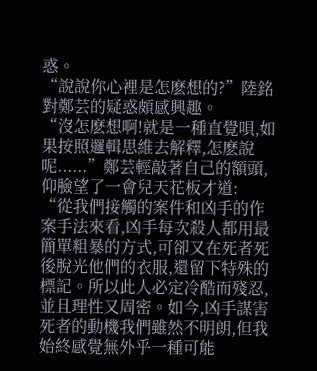惑。
“說說你心裡是怎麽想的?”陸銘對鄭芸的疑惑頗感興趣。
“沒怎麽想啊!就是一種直覺唄,如果按照邏輯思維去解釋,怎麽說呢......”鄭芸輕敲著自己的額頭,仰臉望了一會兒天花板才道:
“從我們接觸的案件和凶手的作案手法來看,凶手每次殺人都用最簡單粗暴的方式,可卻又在死者死後脫光他們的衣服,還留下特殊的標記。所以此人必定冷酷而殘忍,並且理性又周密。如今,凶手謀害死者的動機我們雖然不明朗,但我始終感覺無外乎一種可能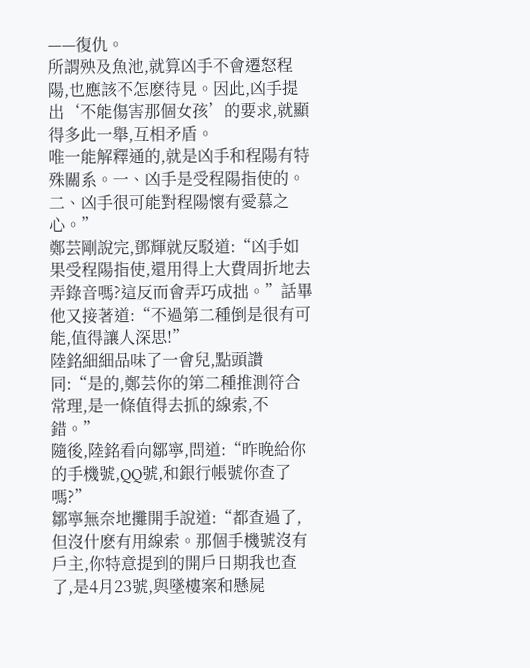——復仇。
所謂殃及魚池,就算凶手不會遷怒程陽,也應該不怎麽待見。因此,凶手提出‘不能傷害那個女孩’的要求,就顯得多此一舉,互相矛盾。
唯一能解釋通的,就是凶手和程陽有特殊關系。一、凶手是受程陽指使的。二、凶手很可能對程陽懷有愛慕之心。”
鄭芸剛說完,鄧輝就反駁道:“凶手如果受程陽指使,還用得上大費周折地去弄錄音嗎?這反而會弄巧成拙。”話畢他又接著道:“不過第二種倒是很有可能,值得讓人深思!”
陸銘細細品味了一會兒,點頭讚同:“是的,鄭芸你的第二種推測符合常理,是一條值得去抓的線索,不錯。”
隨後,陸銘看向鄒寧,問道:“昨晚給你的手機號,QQ號,和銀行帳號你查了嗎?”
鄒寧無奈地攤開手說道:“都查過了,但沒什麽有用線索。那個手機號沒有戶主,你特意提到的開戶日期我也查了,是4月23號,與墜樓案和懸屍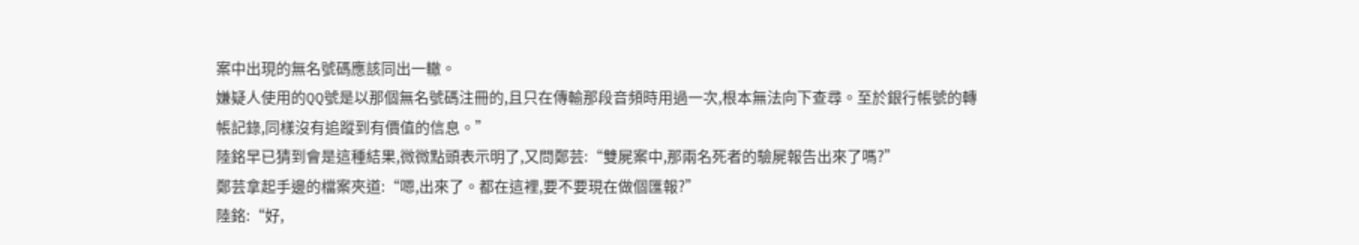案中出現的無名號碼應該同出一轍。
嫌疑人使用的QQ號是以那個無名號碼注冊的,且只在傳輸那段音頻時用過一次,根本無法向下查尋。至於銀行帳號的轉帳記錄,同樣沒有追蹤到有價值的信息。”
陸銘早已猜到會是這種結果,微微點頭表示明了,又問鄭芸:“雙屍案中,那兩名死者的驗屍報告出來了嗎?”
鄭芸拿起手邊的檔案夾道:“嗯,出來了。都在這裡,要不要現在做個匯報?”
陸銘:“好,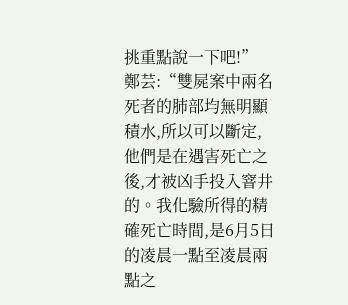挑重點說一下吧!”
鄭芸:“雙屍案中兩名死者的肺部均無明顯積水,所以可以斷定,他們是在遇害死亡之後,才被凶手投入窨井的。我化驗所得的精確死亡時間,是6月5日的凌晨一點至凌晨兩點之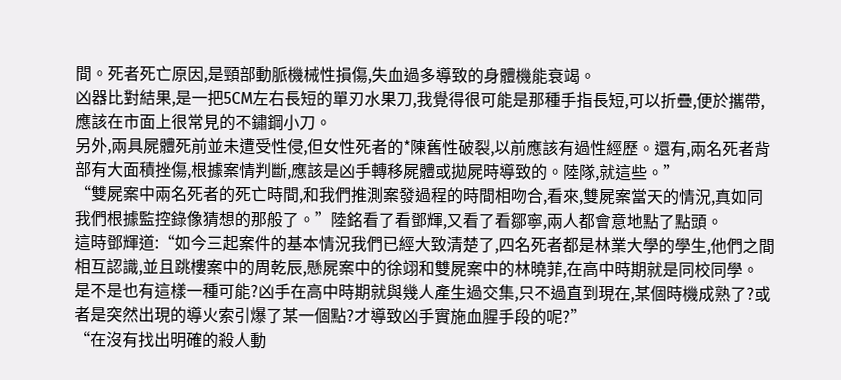間。死者死亡原因,是頸部動脈機械性損傷,失血過多導致的身體機能衰竭。
凶器比對結果,是一把5CM左右長短的單刃水果刀,我覺得很可能是那種手指長短,可以折疊,便於攜帶,應該在市面上很常見的不鏽鋼小刀。
另外,兩具屍體死前並未遭受性侵,但女性死者的*陳舊性破裂,以前應該有過性經歷。還有,兩名死者背部有大面積挫傷,根據案情判斷,應該是凶手轉移屍體或拋屍時導致的。陸隊,就這些。”
“雙屍案中兩名死者的死亡時間,和我們推測案發過程的時間相吻合,看來,雙屍案當天的情況,真如同我們根據監控錄像猜想的那般了。”陸銘看了看鄧輝,又看了看鄒寧,兩人都會意地點了點頭。
這時鄧輝道:“如今三起案件的基本情況我們已經大致清楚了,四名死者都是林業大學的學生,他們之間相互認識,並且跳樓案中的周乾辰,懸屍案中的徐翊和雙屍案中的林曉菲,在高中時期就是同校同學。
是不是也有這樣一種可能?凶手在高中時期就與幾人產生過交集,只不過直到現在,某個時機成熟了?或者是突然出現的導火索引爆了某一個點?才導致凶手實施血腥手段的呢?”
“在沒有找出明確的殺人動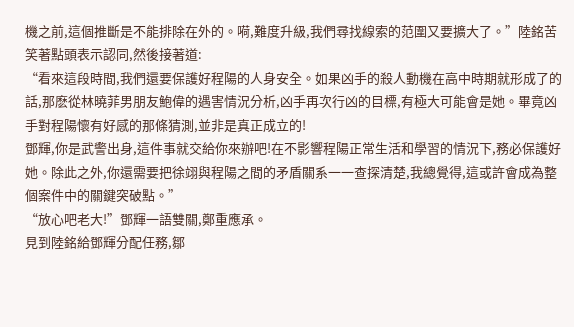機之前,這個推斷是不能排除在外的。嗬,難度升級,我們尋找線索的范圍又要擴大了。”陸銘苦笑著點頭表示認同,然後接著道:
“看來這段時間,我們還要保護好程陽的人身安全。如果凶手的殺人動機在高中時期就形成了的話,那麽從林曉菲男朋友鮑偉的遇害情況分析,凶手再次行凶的目標,有極大可能會是她。畢竟凶手對程陽懷有好感的那條猜測,並非是真正成立的!
鄧輝,你是武警出身,這件事就交給你來辦吧!在不影響程陽正常生活和學習的情況下,務必保護好她。除此之外,你還需要把徐翊與程陽之間的矛盾關系一一查探清楚,我總覺得,這或許會成為整個案件中的關鍵突破點。”
“放心吧老大!”鄧輝一語雙關,鄭重應承。
見到陸銘給鄧輝分配任務,鄒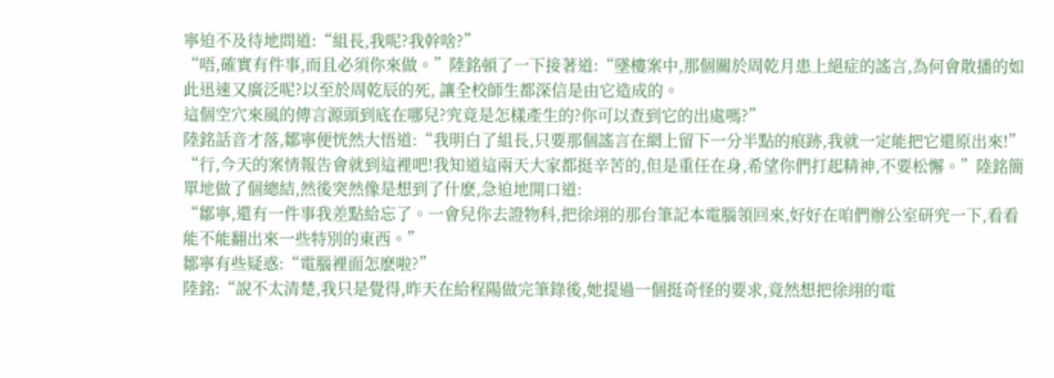寧迫不及待地問道:“組長,我呢?我幹啥?”
“唔,確實有件事,而且必須你來做。”陸銘頓了一下接著道:“墜樓案中,那個關於周乾月患上絕症的謠言,為何會散播的如此迅速又廣泛呢?以至於周乾辰的死, 讓全校師生都深信是由它造成的。
這個空穴來風的傳言源頭到底在哪兒?究竟是怎樣產生的?你可以查到它的出處嗎?”
陸銘話音才落,鄒寧便恍然大悟道:“我明白了組長,只要那個謠言在網上留下一分半點的痕跡,我就一定能把它還原出來!”
“行,今天的案情報告會就到這裡吧!我知道這兩天大家都挺辛苦的,但是重任在身,希望你們打起精神,不要松懈。”陸銘簡單地做了個總結,然後突然像是想到了什麽,急迫地開口道:
“鄒寧,還有一件事我差點給忘了。一會兒你去證物科,把徐翊的那台筆記本電腦領回來,好好在咱們辦公室研究一下,看看能不能翻出來一些特別的東西。”
鄒寧有些疑惑:“電腦裡面怎麽啦?”
陸銘:“說不太清楚,我只是覺得,昨天在給程陽做完筆錄後,她提過一個挺奇怪的要求,竟然想把徐翊的電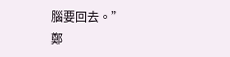腦要回去。”
鄭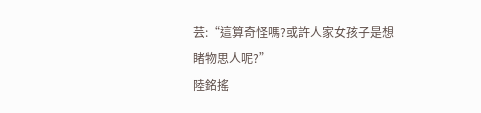芸:“這算奇怪嗎?或許人家女孩子是想睹物思人呢?”
陸銘搖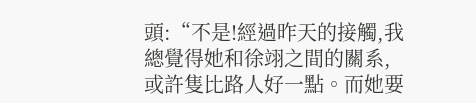頭:“不是!經過昨天的接觸,我總覺得她和徐翊之間的關系,或許隻比路人好一點。而她要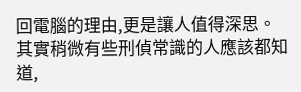回電腦的理由,更是讓人值得深思。
其實稍微有些刑偵常識的人應該都知道,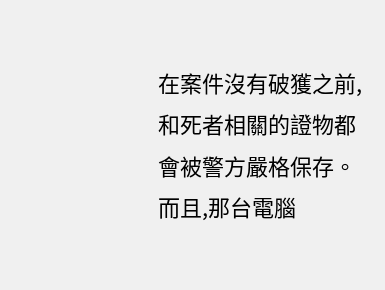在案件沒有破獲之前,和死者相關的證物都會被警方嚴格保存。
而且,那台電腦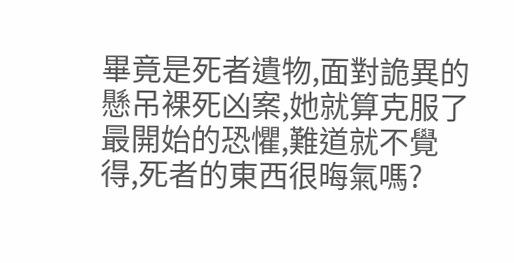畢竟是死者遺物,面對詭異的懸吊裸死凶案,她就算克服了最開始的恐懼,難道就不覺得,死者的東西很晦氣嗎?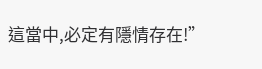這當中,必定有隱情存在!”